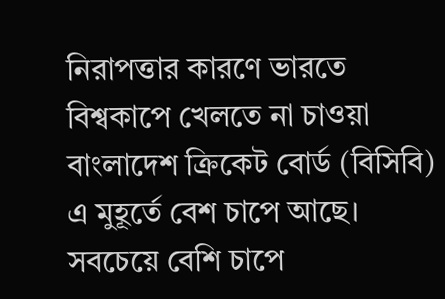নিরাপত্তার কারণে ভারতে বিশ্বকাপে খেলতে না চাওয়া বাংলাদেশ ক্রিকেট বোর্ড (বিসিবি) এ মুহূর্তে বেশ চাপে আছে। সবচেয়ে বেশি চাপে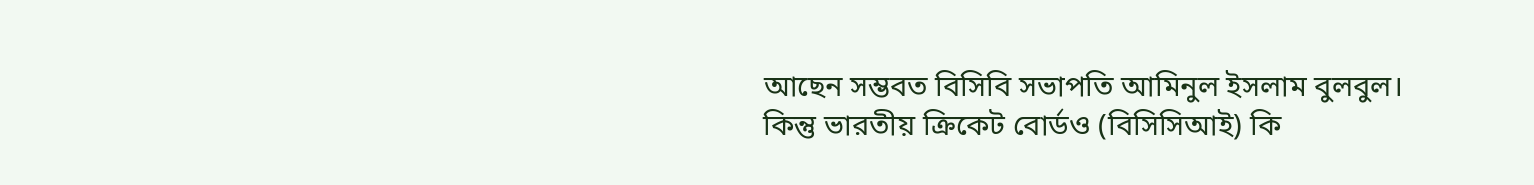আছেন সম্ভবত বিসিবি সভাপতি আমিনুল ইসলাম বুলবুল। কিন্তু ভারতীয় ক্রিকেট বোর্ডও (বিসিসিআই) কি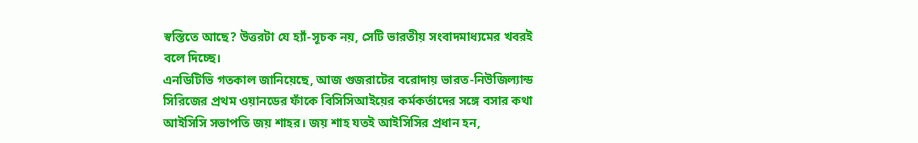স্বস্তিতে আছে? উত্তরটা যে হ্যাঁ-সূচক নয়, সেটি ভারতীয় সংবাদমাধ্যমের খবরই বলে দিচ্ছে।
এনডিটিভি গতকাল জানিয়েছে, আজ গুজরাটের বরোদায় ভারত-নিউজিল্যান্ড সিরিজের প্রথম ওয়ানডের ফাঁকে বিসিসিআইয়ের কর্মকর্তাদের সঙ্গে বসার কথা আইসিসি সভাপতি জয় শাহর। জয় শাহ যতই আইসিসির প্রধান হন,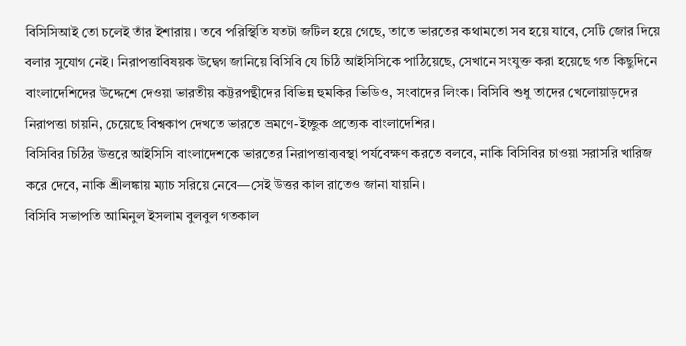বিসিসিআই তো চলেই তাঁর ইশারায়। তবে পরিস্থিতি যতটা জটিল হয়ে গেছে, তাতে ভারতের কথামতো সব হয়ে যাবে, সেটি জোর দিয়ে বলার সুযোগ নেই। নিরাপত্তাবিষয়ক উদ্বেগ জানিয়ে বিসিবি যে চিঠি আইসিসিকে পাঠিয়েছে, সেখানে সংযুক্ত করা হয়েছে গত কিছুদিনে বাংলাদেশিদের উদ্দেশে দেওয়া ভারতীয় কট্টরপন্থীদের বিভিন্ন হুমকির ভিডিও, সংবাদের লিংক। বিসিবি শুধু তাদের খেলোয়াড়দের নিরাপত্তা চায়নি, চেয়েছে বিশ্বকাপ দেখতে ভারতে ভ্রমণে-ইচ্ছুক প্রত্যেক বাংলাদেশির।
বিসিবির চিঠির উত্তরে আইসিসি বাংলাদেশকে ভারতের নিরাপত্তাব্যবস্থা পর্যবেক্ষণ করতে বলবে, নাকি বিসিবির চাওয়া সরাসরি খারিজ করে দেবে, নাকি শ্রীলঙ্কায় ম্যাচ সরিয়ে নেবে—সেই উত্তর কাল রাতেও জানা যায়নি।
বিসিবি সভাপতি আমিনুল ইসলাম বুলবুল গতকাল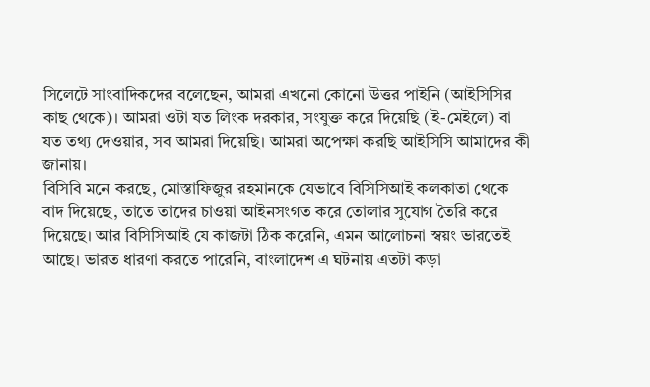সিলেটে সাংবাদিকদের বলেছেন, আমরা এখনো কোনো উত্তর পাইনি (আইসিসির কাছ থেকে)। আমরা ওটা যত লিংক দরকার, সংযুক্ত করে দিয়েছি (ই-মেইলে) বা যত তথ্য দেওয়ার, সব আমরা দিয়েছি। আমরা অপেক্ষা করছি আইসিসি আমাদের কী জানায়।
বিসিবি মনে করছে, মোস্তাফিজুর রহমানকে যেভাবে বিসিসিআই কলকাতা থেকে বাদ দিয়েছে, তাতে তাদের চাওয়া আইনসংগত করে তোলার সুযোগ তৈরি করে দিয়েছে। আর বিসিসিআই যে কাজটা ঠিক করেনি, এমন আলোচনা স্বয়ং ভারতেই আছে। ভারত ধারণা করতে পারেনি, বাংলাদেশ এ ঘটনায় এতটা কড়া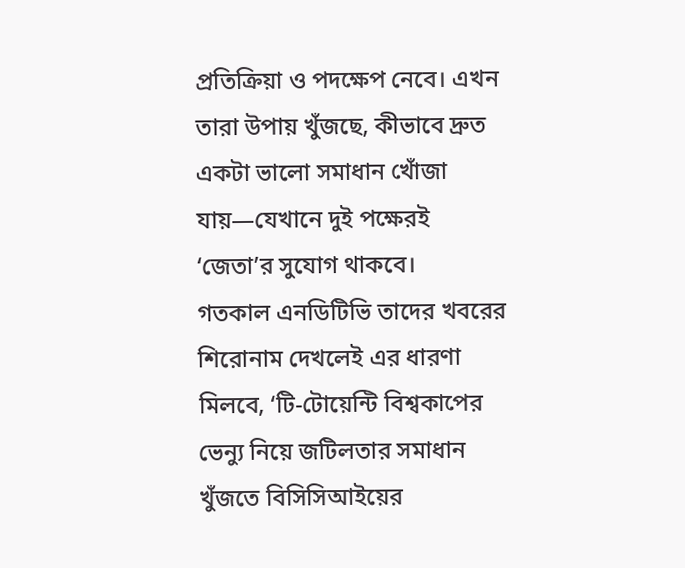প্রতিক্রিয়া ও পদক্ষেপ নেবে। এখন তারা উপায় খুঁজছে, কীভাবে দ্রুত একটা ভালো সমাধান খোঁজা যায়—যেখানে দুই পক্ষেরই ‘জেতা’র সুযোগ থাকবে।
গতকাল এনডিটিভি তাদের খবরের শিরোনাম দেখলেই এর ধারণা মিলবে, ‘টি-টোয়েন্টি বিশ্বকাপের ভেন্যু নিয়ে জটিলতার সমাধান খুঁজতে বিসিসিআইয়ের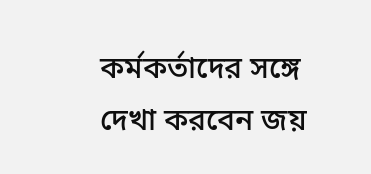কর্মকর্তাদের সঙ্গে দেখা করবেন জয়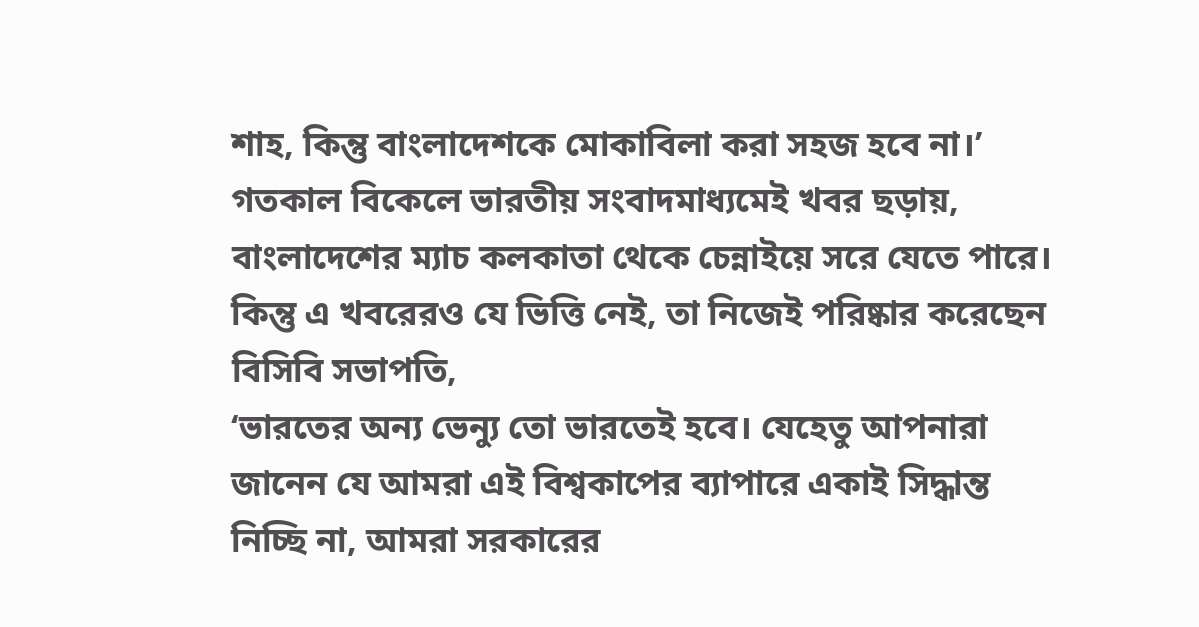শাহ, কিন্তু বাংলাদেশকে মোকাবিলা করা সহজ হবে না।’
গতকাল বিকেলে ভারতীয় সংবাদমাধ্যমেই খবর ছড়ায়, বাংলাদেশের ম্যাচ কলকাতা থেকে চেন্নাইয়ে সরে যেতে পারে। কিন্তু এ খবরেরও যে ভিত্তি নেই, তা নিজেই পরিষ্কার করেছেন বিসিবি সভাপতি,
‘ভারতের অন্য ভেন্যু তো ভারতেই হবে। যেহেতু আপনারা জানেন যে আমরা এই বিশ্বকাপের ব্যাপারে একাই সিদ্ধান্ত নিচ্ছি না, আমরা সরকারের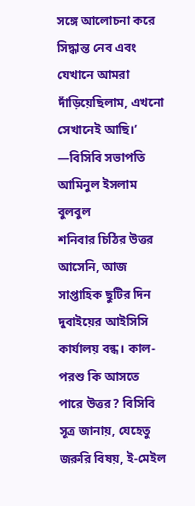সঙ্গে আলোচনা করে সিদ্ধান্ত নেব এবং যেখানে আমরা দাঁড়িয়েছিলাম, এখনো সেখানেই আছি।’
—বিসিবি সভাপতি আমিনুল ইসলাম বুলবুল
শনিবার চিঠির উত্তর আসেনি, আজ সাপ্তাহিক ছুটির দিন দুবাইয়ের আইসিসি কার্যালয় বন্ধ। কাল-পরশু কি আসতে পারে উত্তর? বিসিবি সূত্র জানায়, যেহেতু জরুরি বিষয়, ই-মেইল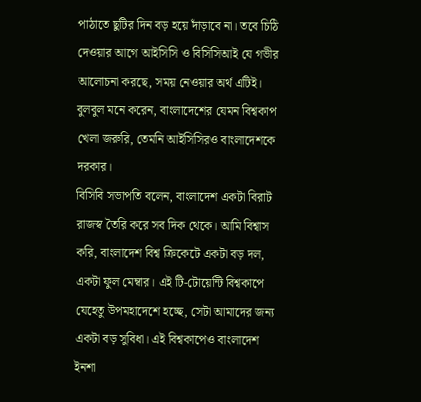পাঠাতে ছুটির দিন বড় হয়ে দাঁড়াবে না। তবে চিঠি দেওয়ার আগে আইসিসি ও বিসিসিআই যে গভীর আলোচনা করছে, সময় নেওয়ার অর্থ এটিই।
বুলবুল মনে করেন, বাংলাদেশের যেমন বিশ্বকাপ খেলা জরুরি, তেমনি আইসিসিরও বাংলাদেশকে দরকার।
বিসিবি সভাপতি বলেন, বাংলাদেশ একটা বিরাট রাজস্ব তৈরি করে সব দিক থেকে। আমি বিশ্বাস করি, বাংলাদেশ বিশ্ব ক্রিকেটে একটা বড় দল, একটা ফুল মেম্বার। এই টি-টোয়েন্টি বিশ্বকাপে যেহেতু উপমহাদেশে হচ্ছে, সেটা আমাদের জন্য একটা বড় সুবিধা। এই বিশ্বকাপেও বাংলাদেশ ইনশা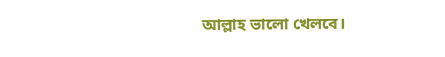আল্লাহ ভালো খেলবে।